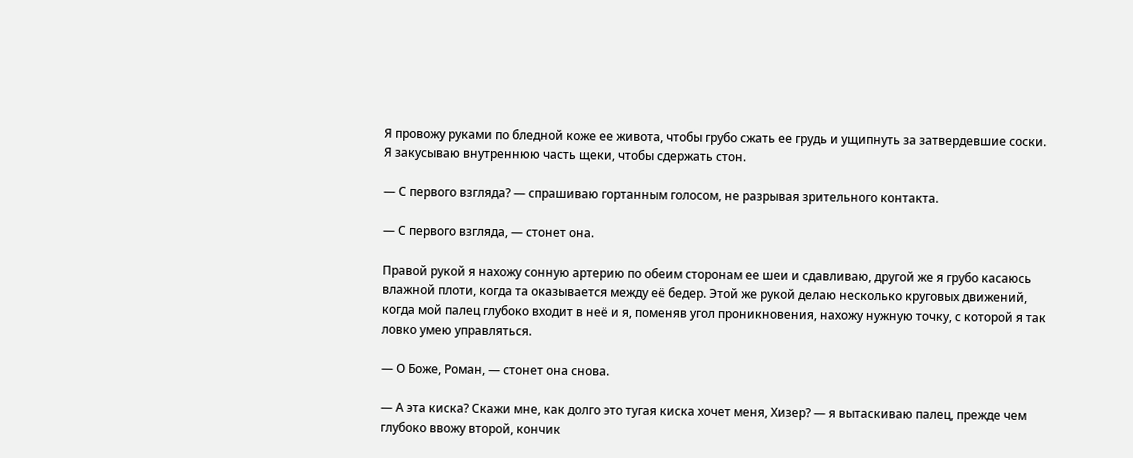Я провожу руками по бледной коже ее живота, чтобы грубо сжать ее грудь и ущипнуть за затвердевшие соски. Я закусываю внутреннюю часть щеки, чтобы сдержать стон.

— С первого взгляда? — спрашиваю гортанным голосом, не разрывая зрительного контакта.

— С первого взгляда, — стонет она.

Правой рукой я нахожу сонную артерию по обеим сторонам ее шеи и сдавливаю, другой же я грубо касаюсь влажной плоти, когда та оказывается между её бедер. Этой же рукой делаю несколько круговых движений, когда мой палец глубоко входит в неё и я, поменяв угол проникновения, нахожу нужную точку, с которой я так ловко умею управляться.

— О Боже, Роман, — стонет она снова.

— А эта киска? Скажи мне, как долго это тугая киска хочет меня, Хизер? — я вытаскиваю палец, прежде чем глубоко ввожу второй, кончик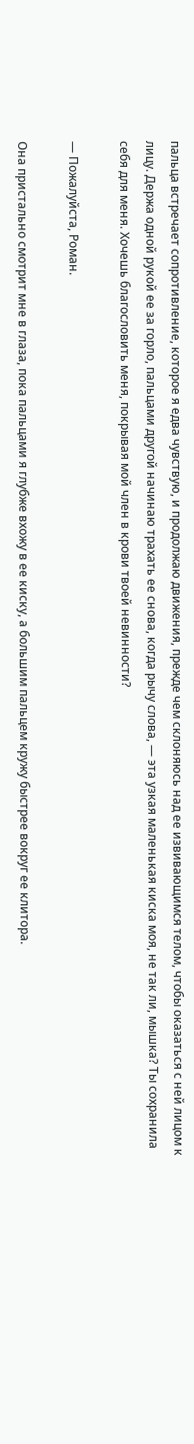пальца встречает сопротивление, которое я едва чувствую, и продолжаю движения, прежде чем склоняюсь над ее извивающимся телом, чтобы оказаться с ней лицом к лицу. Держа одной рукой ее за горло, пальцами другой начинаю трахать ее снова, когда рычу слова, — эта узкая маленькая киска моя, не так ли, мышка? Ты сохранила себя для меня. Хочешь благословить меня, покрывая мой член в крови твоей невинности?

— Пожалуйста, Роман.

Она пристально смотрит мне в глаза, пока пальцами я глубже вхожу в ее киску, а большим пальцем кружу быстрее вокруг ее клитора.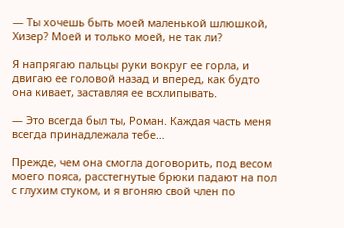— Ты хочешь быть моей маленькой шлюшкой, Хизер? Моей и только моей, не так ли?

Я напрягаю пальцы руки вокруг ее горла, и двигаю ее головой назад и вперед, как будто она кивает, заставляя ее всхлипывать.

— Это всегда был ты, Роман. Каждая часть меня всегда принадлежала тебе…

Прежде, чем она смогла договорить, под весом моего пояса, расстегнутые брюки падают на пол с глухим стуком, и я вгоняю свой член по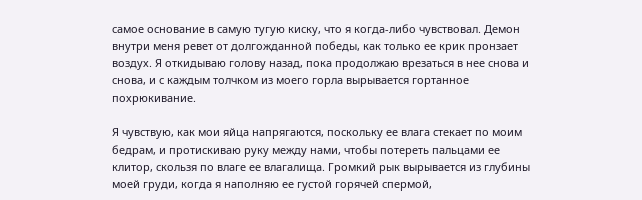самое основание в самую тугую киску, что я когда-либо чувствовал. Демон внутри меня ревет от долгожданной победы, как только ее крик пронзает воздух. Я откидываю голову назад, пока продолжаю врезаться в нее снова и снова, и с каждым толчком из моего горла вырывается гортанное похрюкивание.

Я чувствую, как мои яйца напрягаются, поскольку ее влага стекает по моим бедрам, и протискиваю руку между нами, чтобы потереть пальцами ее клитор, скользя по влаге ее влагалища. Громкий рык вырывается из глубины моей груди, когда я наполняю ее густой горячей спермой,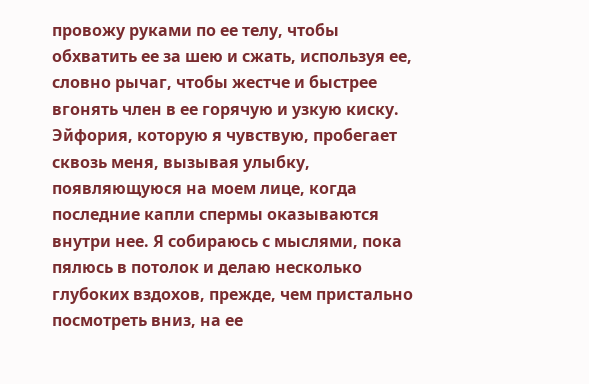провожу руками по ее телу, чтобы обхватить ее за шею и сжать, используя ее, словно рычаг, чтобы жестче и быстрее вгонять член в ее горячую и узкую киску. Эйфория, которую я чувствую, пробегает сквозь меня, вызывая улыбку, появляющуюся на моем лице, когда последние капли спермы оказываются внутри нее. Я собираюсь с мыслями, пока пялюсь в потолок и делаю несколько глубоких вздохов, прежде, чем пристально посмотреть вниз, на ее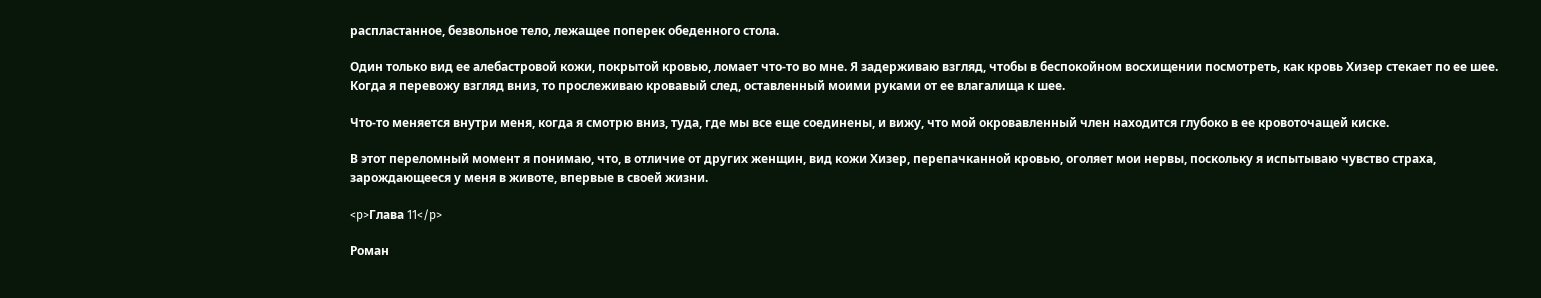распластанное, безвольное тело, лежащее поперек обеденного стола.

Один только вид ее алебастровой кожи, покрытой кровью, ломает что-то во мне. Я задерживаю взгляд, чтобы в беспокойном восхищении посмотреть, как кровь Хизер стекает по ее шее. Когда я перевожу взгляд вниз, то прослеживаю кровавый след, оставленный моими руками от ее влагалища к шее.

Что-то меняется внутри меня, когда я смотрю вниз, туда, где мы все еще соединены, и вижу, что мой окровавленный член находится глубоко в ее кровоточащей киске.

В этот переломный момент я понимаю, что, в отличие от других женщин, вид кожи Хизер, перепачканной кровью, оголяет мои нервы, поскольку я испытываю чувство страха, зарождающееся у меня в животе, впервые в своей жизни.

<p>Глава 11</p>

Роман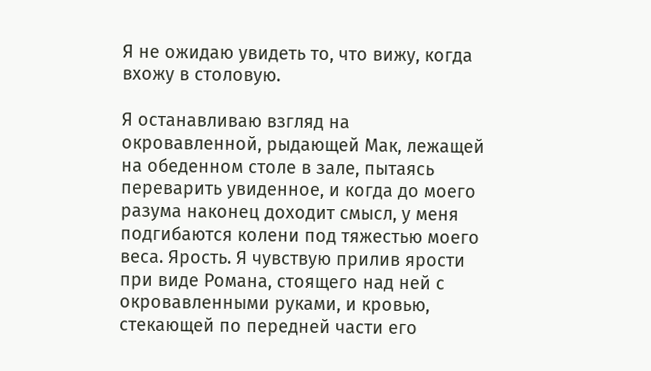Я не ожидаю увидеть то, что вижу, когда вхожу в столовую.

Я останавливаю взгляд на окровавленной, рыдающей Мак, лежащей на обеденном столе в зале, пытаясь переварить увиденное, и когда до моего разума наконец доходит смысл, у меня подгибаются колени под тяжестью моего веса. Ярость. Я чувствую прилив ярости при виде Романа, стоящего над ней с окровавленными руками, и кровью, стекающей по передней части его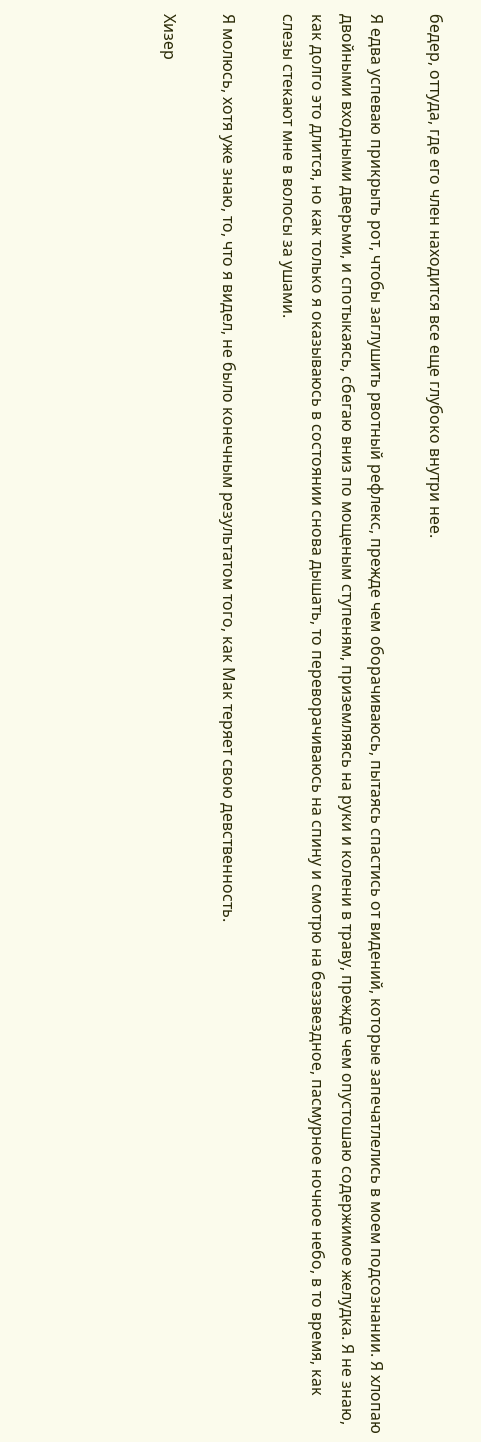бедер, оттуда, где его член находится все еще глубоко внутри нее.

Я едва успеваю прикрыть рот, чтобы заглушить рвотный рефлекс, прежде чем оборачиваюсь, пытаясь спастись от видений, которые запечатлелись в моем подсознании. Я хлопаю двойными входными дверьми, и спотыкаясь, сбегаю вниз по мощеным ступеням, приземляясь на руки и колени в траву, прежде чем опустошаю содержимое желудка. Я не знаю, как долго это длится, но как только я оказываюсь в состоянии снова дышать, то переворачиваюсь на спину и смотрю на беззвездное, пасмурное ночное небо, в то время, как слезы стекают мне в волосы за ушами.

Я молюсь, хотя уже знаю, то, что я видел, не было конечным результатом того, как Мак теряет свою девственность.

Хизер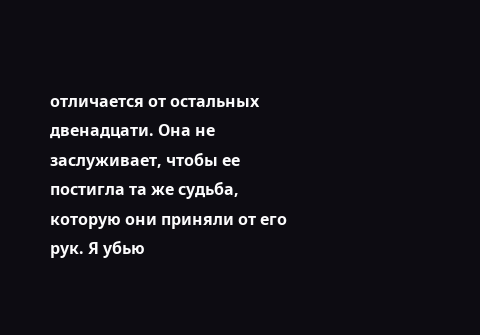отличается от остальных двенадцати. Она не заслуживает, чтобы ее постигла та же судьба, которую они приняли от его рук. Я убью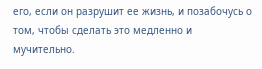его, если он разрушит ее жизнь, и позабочусь о том, чтобы сделать это медленно и мучительно.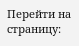Перейти на страницу: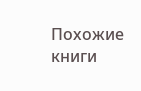Похожие книги